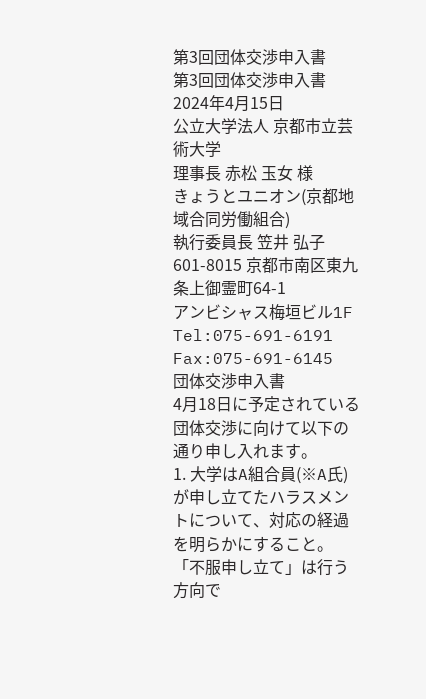第3回団体交渉申入書
第3回団体交渉申入書
2024年4月15日
公立大学法人 京都市立芸術大学
理事長 赤松 玉女 様
きょうとユニオン(京都地域合同労働組合)
執行委員長 笠井 弘子
601-8015 京都市南区東九条上御霊町64-1
アンビシャス梅垣ビル1F
Tel:075-691-6191 Fax:075-691-6145
団体交渉申入書
4月18日に予定されている団体交渉に向けて以下の通り申し入れます。
1. 大学はA組合員(※A氏)が申し立てたハラスメントについて、対応の経過を明らかにすること。
「不服申し立て」は行う方向で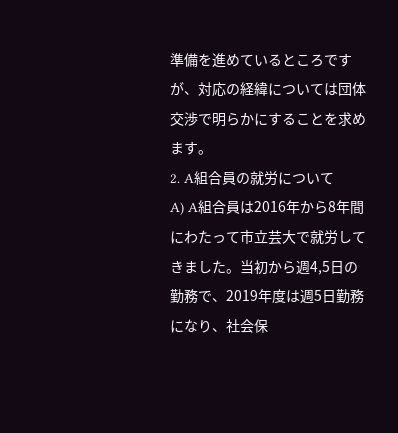準備を進めているところですが、対応の経緯については団体交渉で明らかにすることを求めます。
2. A組合員の就労について
A) A組合員は2016年から8年間にわたって市立芸大で就労してきました。当初から週4,5日の勤務で、2019年度は週5日勤務になり、社会保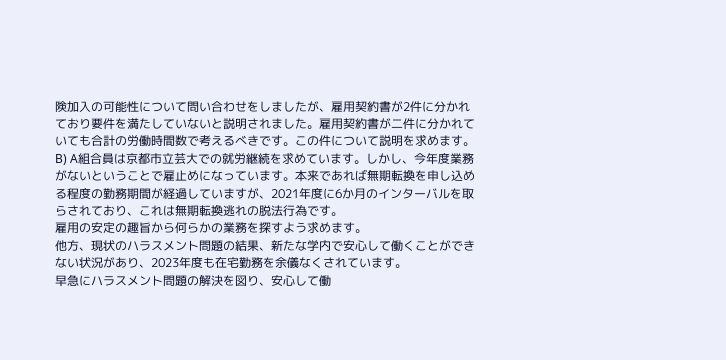険加入の可能性について問い合わせをしましたが、雇用契約書が2件に分かれており要件を満たしていないと説明されました。雇用契約書が二件に分かれていても合計の労働時間数で考えるべきです。この件について説明を求めます。
B) A組合員は京都市立芸大での就労継続を求めています。しかし、今年度業務がないということで雇止めになっています。本来であれば無期転換を申し込める程度の勤務期間が経過していますが、2021年度に6か月のインターバルを取らされており、これは無期転換逃れの脱法行為です。
雇用の安定の趣旨から何らかの業務を探すよう求めます。
他方、現状のハラスメント問題の結果、新たな学内で安心して働くことができない状況があり、2023年度も在宅勤務を余儀なくされています。
早急にハラスメント問題の解決を図り、安心して働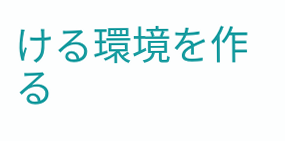ける環境を作る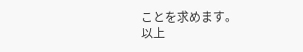ことを求めます。
以上